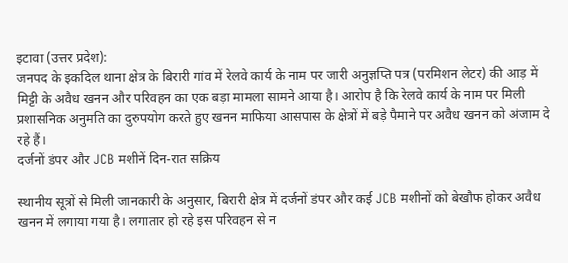इटावा (उत्तर प्रदेश):
जनपद के इकदिल थाना क्षेत्र के बिरारी गांव में रेलवे कार्य के नाम पर जारी अनुज्ञप्ति पत्र (परमिशन लेटर) की आड़ में मिट्टी के अवैध खनन और परिवहन का एक बड़ा मामला सामने आया है। आरोप है कि रेलवे कार्य के नाम पर मिली प्रशासनिक अनुमति का दुरुपयोग करते हुए खनन माफिया आसपास के क्षेत्रों में बड़े पैमाने पर अवैध खनन को अंजाम दे रहे हैं।
दर्जनों डंपर और JCB मशीनें दिन-रात सक्रिय

स्थानीय सूत्रों से मिली जानकारी के अनुसार, बिरारी क्षेत्र में दर्जनों डंपर और कई JCB मशीनों को बेखौफ होकर अवैध खनन में लगाया गया है। लगातार हो रहे इस परिवहन से न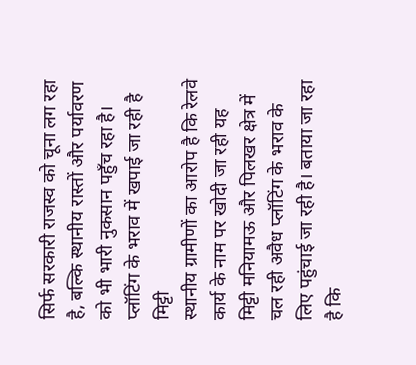सिर्फ सरकारी राजस्व को चूना लग रहा है, बल्कि स्थानीय रास्तों और पर्यावरण को भी भारी नुकसान पहुँच रहा है।
प्लॉटिंग के भराव में खपाई जा रही है मिट्टी
स्थानीय ग्रामीणों का आरोप है कि रेलवे कार्य के नाम पर खोदी जा रही यह मिट्टी मनियामऊ और पिलखर क्षेत्र में चल रही अवैध प्लॉटिंग के भराव के लिए पहुंचाई जा रही है। बताया जा रहा है कि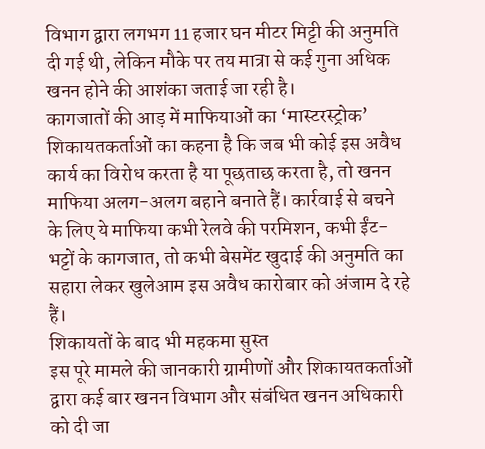विभाग द्वारा लगभग 11 हजार घन मीटर मिट्टी की अनुमति दी गई थी, लेकिन मौके पर तय मात्रा से कई गुना अधिक खनन होने की आशंका जताई जा रही है।
कागजातों की आड़ में माफियाओं का ‘मास्टरस्ट्रोक’
शिकायतकर्ताओं का कहना है कि जब भी कोई इस अवैध कार्य का विरोध करता है या पूछताछ करता है, तो खनन माफिया अलग-अलग बहाने बनाते हैं। कार्रवाई से बचने के लिए ये माफिया कभी रेलवे की परमिशन, कभी ईंट-भट्टों के कागजात, तो कभी बेसमेंट खुदाई की अनुमति का सहारा लेकर खुलेआम इस अवैध कारोबार को अंजाम दे रहे हैं।
शिकायतों के बाद भी महकमा सुस्त
इस पूरे मामले की जानकारी ग्रामीणों और शिकायतकर्ताओं द्वारा कई बार खनन विभाग और संबंधित खनन अधिकारी को दी जा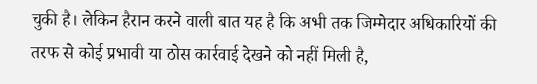चुकी है। लेकिन हैरान करने वाली बात यह है कि अभी तक जिम्मेदार अधिकारियों की तरफ से कोई प्रभावी या ठोस कार्रवाई देखने को नहीं मिली है,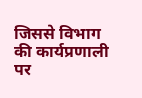जिससे विभाग की कार्यप्रणाली पर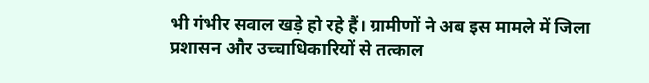भी गंभीर सवाल खड़े हो रहे हैं। ग्रामीणों ने अब इस मामले में जिला प्रशासन और उच्चाधिकारियों से तत्काल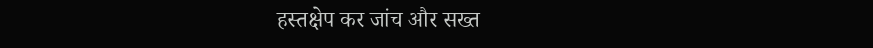हस्तक्षेप कर जांच और सख्त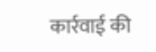कार्रवाई की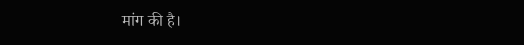मांग की है।